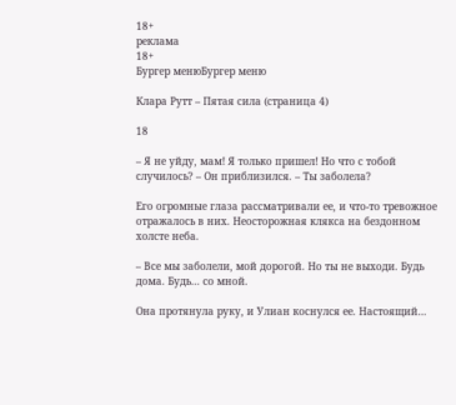18+
реклама
18+
Бургер менюБургер меню

Клара Рутт – Пятая сила (страница 4)

18

– Я не уйду, мам! Я только пришел! Но что с тобой случилось? – Он приблизился. – Ты заболела?

Его огромные глаза рассматривали ее, и что-то тревожное отражалось в них. Неосторожная клякса на бездонном холсте неба.

– Все мы заболели, мой дорогой. Но ты не выходи. Будь дома. Будь… со мной.

Она протянула руку, и Улиан коснулся ее. Настоящий…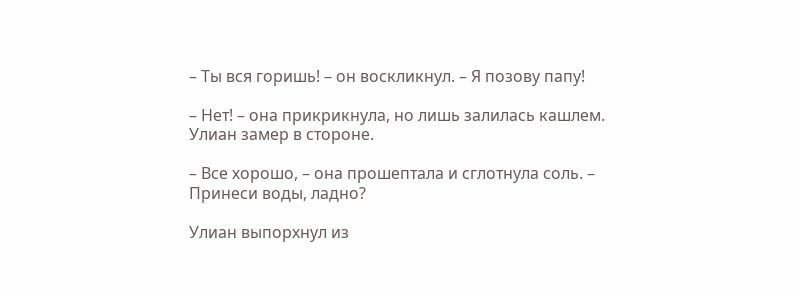– Ты вся горишь! – он воскликнул. – Я позову папу!

– Нет! – она прикрикнула, но лишь залилась кашлем. Улиан замер в стороне.

– Все хорошо, – она прошептала и сглотнула соль. – Принеси воды, ладно?

Улиан выпорхнул из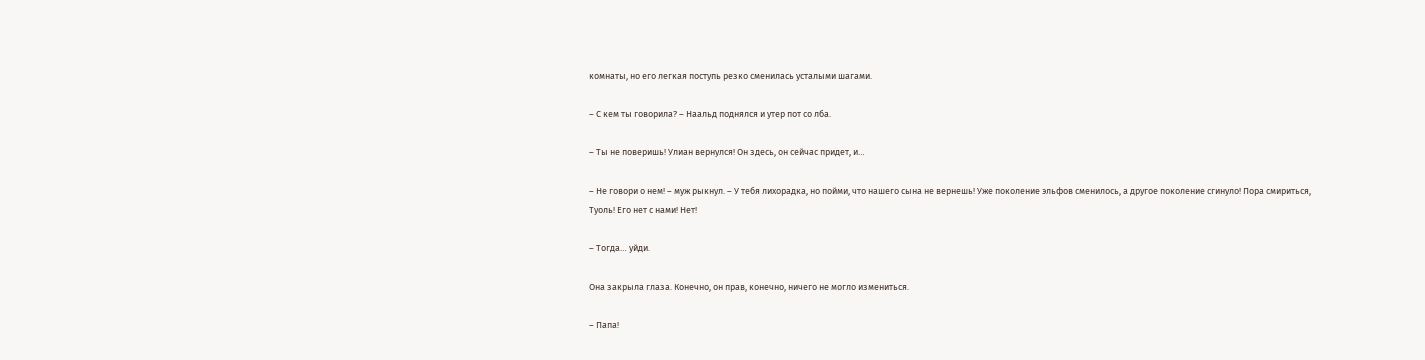комнаты, но его легкая поступь резко сменилась усталыми шагами.

– С кем ты говорила? – Наальд поднялся и утер пот со лба.

– Ты не поверишь! Улиан вернулся! Он здесь, он сейчас придет, и…

– Не говори о нем! – муж рыкнул. – У тебя лихорадка, но пойми, что нашего сына не вернешь! Уже поколение эльфов сменилось, а другое поколение сгинуло! Пора смириться, Туоль! Его нет с нами! Нет!

– Тогда… уйди.

Она закрыла глаза. Конечно, он прав, конечно, ничего не могло измениться.

– Папа!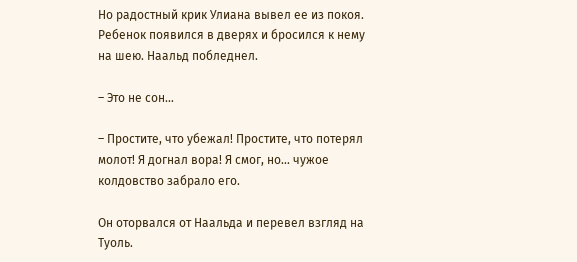Но радостный крик Улиана вывел ее из покоя. Ребенок появился в дверях и бросился к нему на шею. Наальд побледнел.

– Это не сон…

– Простите, что убежал! Простите, что потерял молот! Я догнал вора! Я смог, но… чужое колдовство забрало его.

Он оторвался от Наальда и перевел взгляд на Туоль.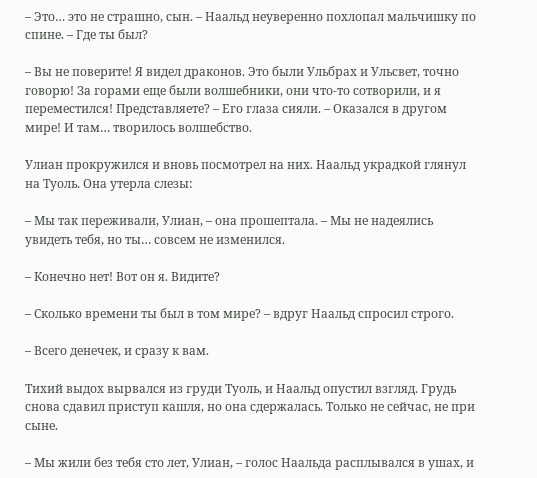– Это… это не страшно, сын. – Наальд неуверенно похлопал мальчишку по спине. – Где ты был?

– Вы не поверите! Я видел драконов. Это были Ульбрах и Ульсвет, точно говорю! За горами еще были волшебники, они что-то сотворили, и я переместился! Представляете? – Его глаза сияли. – Оказался в другом мире! И там… творилось волшебство.

Улиан прокружился и вновь посмотрел на них. Наальд украдкой глянул на Туоль. Она утерла слезы:

– Мы так переживали, Улиан, – она прошептала. – Мы не надеялись увидеть тебя, но ты… совсем не изменился.

– Конечно нет! Вот он я. Видите?

– Сколько времени ты был в том мире? – вдруг Наальд спросил строго.

– Всего денечек, и сразу к вам.

Тихий выдох вырвался из груди Туоль, и Наальд опустил взгляд. Грудь снова сдавил приступ кашля, но она сдержалась. Только не сейчас, не при сыне.

– Мы жили без тебя сто лет, Улиан, – голос Наальда расплывался в ушах, и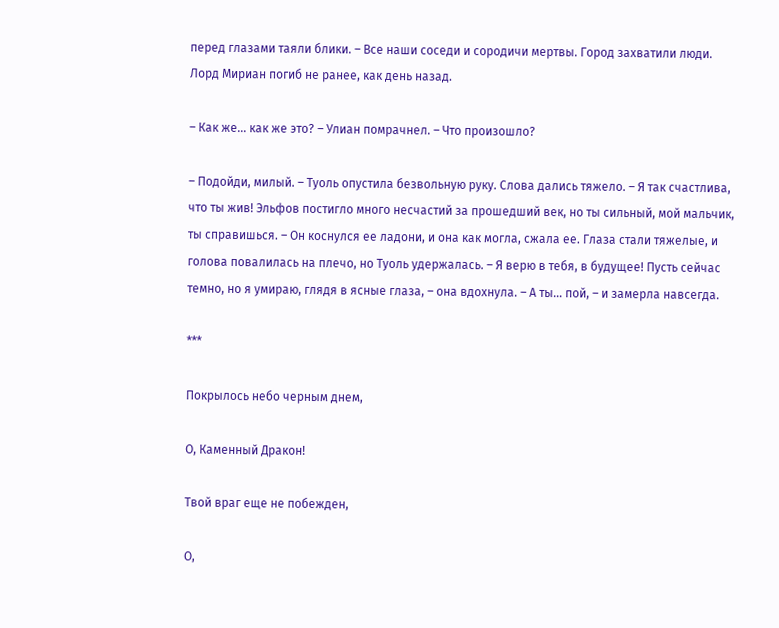перед глазами таяли блики. – Все наши соседи и сородичи мертвы. Город захватили люди. Лорд Мириан погиб не ранее, как день назад.

– Как же… как же это? – Улиан помрачнел. – Что произошло?

– Подойди, милый. – Туоль опустила безвольную руку. Слова дались тяжело. – Я так счастлива, что ты жив! Эльфов постигло много несчастий за прошедший век, но ты сильный, мой мальчик, ты справишься. – Он коснулся ее ладони, и она как могла, сжала ее. Глаза стали тяжелые, и голова повалилась на плечо, но Туоль удержалась. – Я верю в тебя, в будущее! Пусть сейчас темно, но я умираю, глядя в ясные глаза, – она вдохнула. – А ты… пой, – и замерла навсегда.

***

Покрылось небо черным днем,

О, Каменный Дракон!

Твой враг еще не побежден,

О,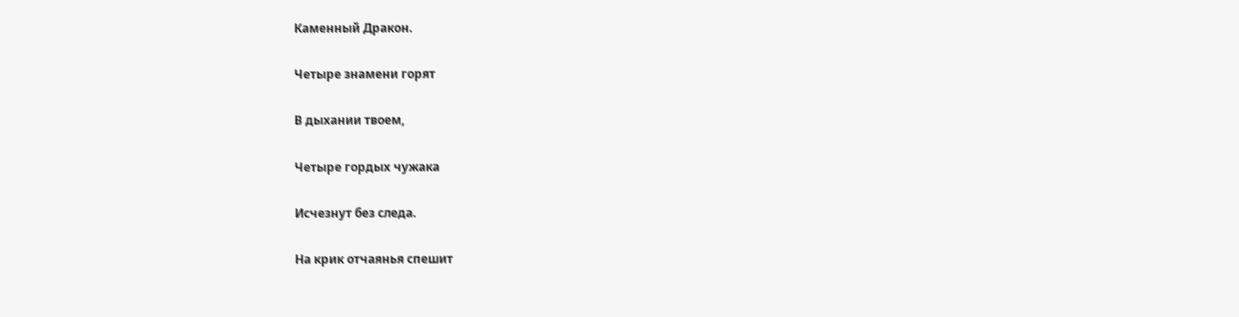Каменный Дракон.

Четыре знамени горят

В дыхании твоем,

Четыре гордых чужака

Исчезнут без следа.

На крик отчаянья спешит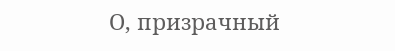О, призрачный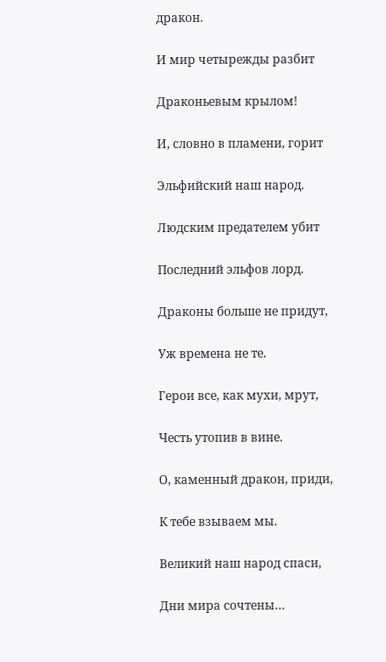дракон.

И мир четырежды разбит

Драконьевым крылом!

И, словно в пламени, горит

Эльфийский наш народ.

Людским предателем убит

Последний эльфов лорд.

Драконы больше не придут,

Уж времена не те.

Герои все, как мухи, мрут,

Честь утопив в вине.

О, каменный дракон, приди,

К тебе взываем мы.

Великий наш народ спаси,

Дни мира сочтены…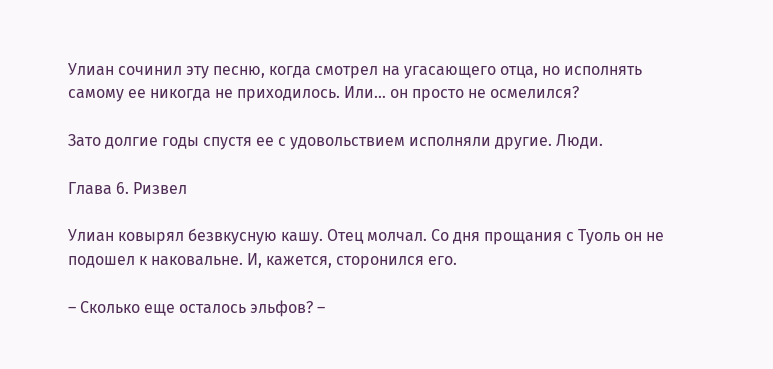Улиан сочинил эту песню, когда смотрел на угасающего отца, но исполнять самому ее никогда не приходилось. Или… он просто не осмелился?

Зато долгие годы спустя ее с удовольствием исполняли другие. Люди.

Глава 6. Ризвел

Улиан ковырял безвкусную кашу. Отец молчал. Со дня прощания с Туоль он не подошел к наковальне. И, кажется, сторонился его.

– Сколько еще осталось эльфов? –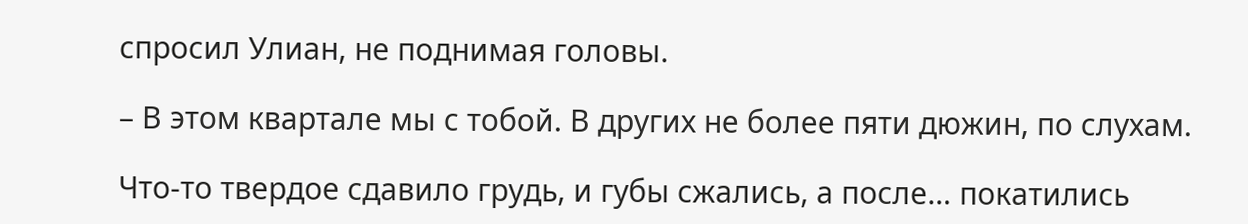спросил Улиан, не поднимая головы.

– В этом квартале мы с тобой. В других не более пяти дюжин, по слухам.

Что-то твердое сдавило грудь, и губы сжались, а после… покатились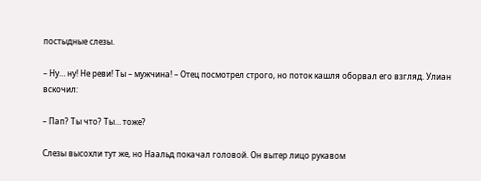постыдные слезы.

– Ну… ну! Не реви! Ты – мужчина! – Отец посмотрел строго, но поток кашля оборвал его взгляд. Улиан вскочил:

– Пап? Ты что? Ты… тоже?

Слезы высохли тут же, но Наальд покачал головой. Он вытер лицо рукавом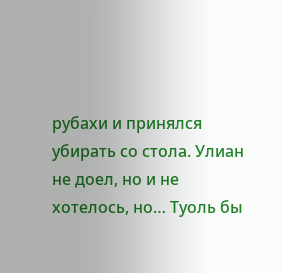рубахи и принялся убирать со стола. Улиан не доел, но и не хотелось, но… Туоль бы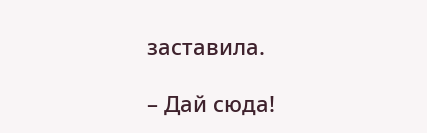заставила.

– Дай сюда!